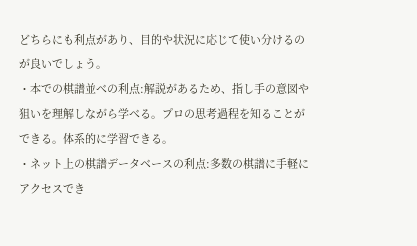どちらにも利点があり、目的や状況に応じて使い分けるのが良いでしょう。
・本での棋譜並べの利点:解説があるため、指し手の意図や狙いを理解しながら学べる。プロの思考過程を知ることができる。体系的に学習できる。
・ネット上の棋譜データベースの利点:多数の棋譜に手軽にアクセスでき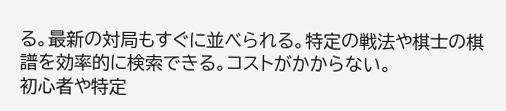る。最新の対局もすぐに並べられる。特定の戦法や棋士の棋譜を効率的に検索できる。コストがかからない。
初心者や特定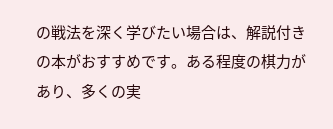の戦法を深く学びたい場合は、解説付きの本がおすすめです。ある程度の棋力があり、多くの実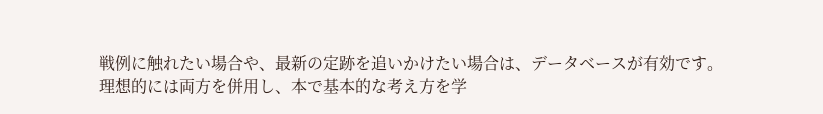戦例に触れたい場合や、最新の定跡を追いかけたい場合は、データベースが有効です。
理想的には両方を併用し、本で基本的な考え方を学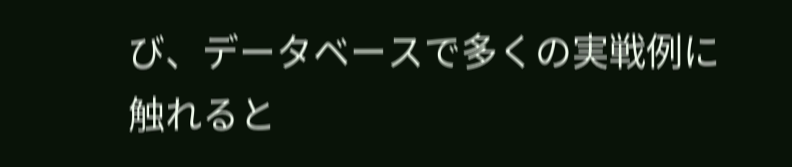び、データベースで多くの実戦例に触れると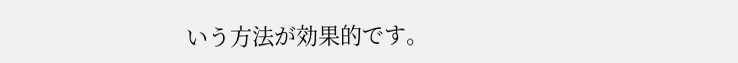いう方法が効果的です。